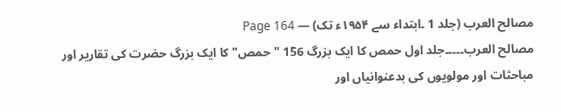مصالح العرب (جلد 1 ۔ابتداء سے ۱۹۵۴ء تک) — Page 164
مصالح العرب۔۔۔۔۔جلد اول حمص کا ایک بزرگ 156 "حمص" کا ایک بزرگ حضرت کی تقاریر اور مباحثات اور مولویوں کی بدعنوانیاں اور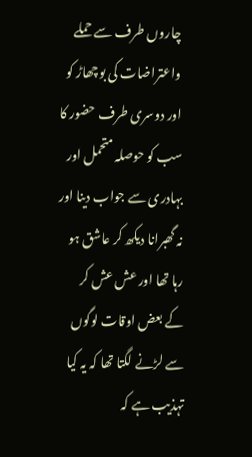چاروں طرف سے حملے واعتراضات کی بوچھاڑ کو اور دوسری طرف حضور کا سب کو حوصلہ متحمل اور بہادری سے جواب دینا اور نہ گھبرانا دیکھ کر عاشق ہو رہا تھا اور عش عش کر کے بعض اوقات لوگوں سے لڑنے لگتا تھا کہ یہ کیا تہذیب ہے کہ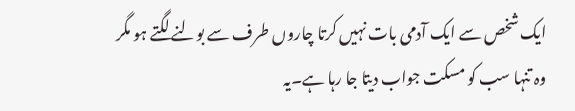ایک شخص سے ایک آدمی بات نہیں کرتا چاروں طرف سے بولنے لگتے ہو مگر وہ تنہا سب کو مسکت جواب دیتا جا رہا ہے۔یہ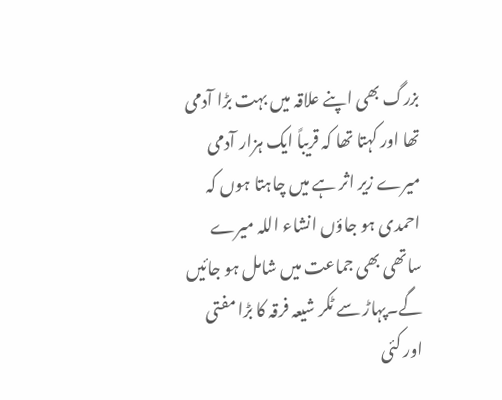بزرگ بھی اپنے علاقہ میں بہت بڑا آدمی تھا اور کہتا تھا کہ قریباً ایک ہزار آدمی میرے زیر اثر ہے میں چاہتا ہوں کہ احمدی ہو جاؤں انشاء اللہ میرے ساتھی بھی جماعت میں شامل ہو جائیں گے۔پہاڑ سے ٹکر شیعہ فرقہ کا بڑا مفتی اور کئی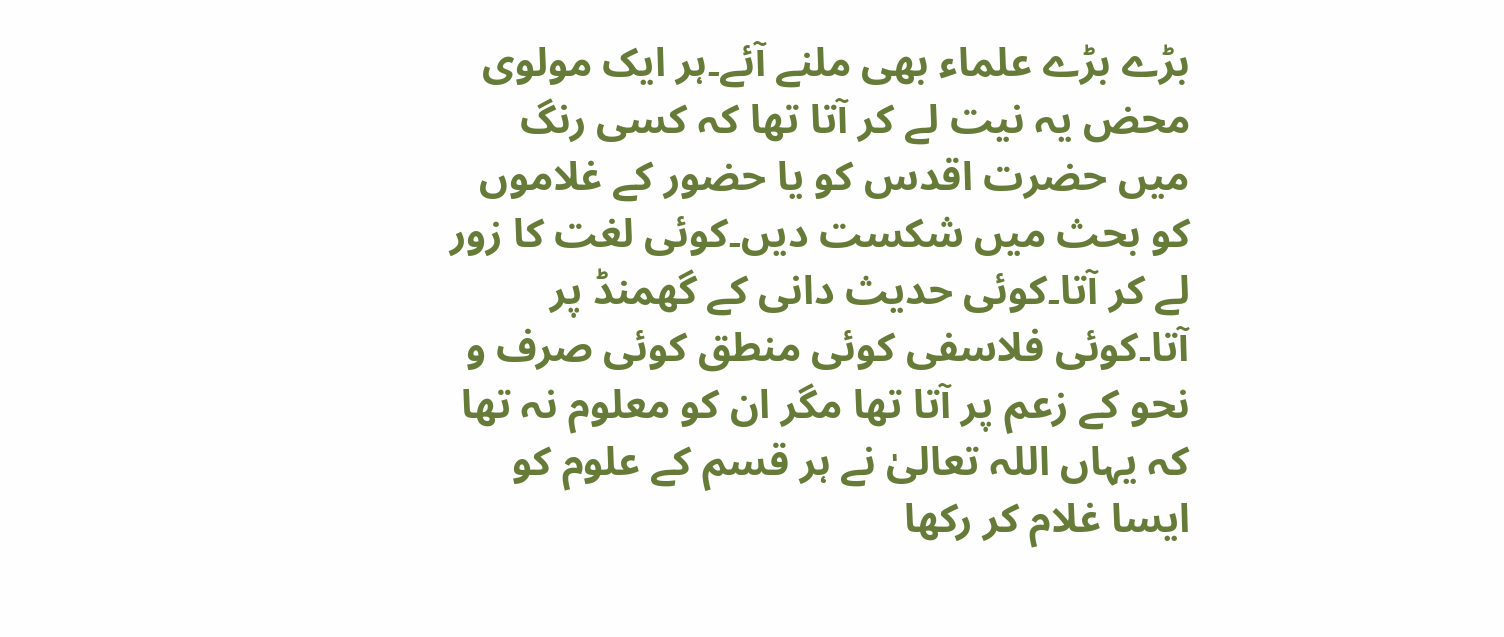بڑے بڑے علماء بھی ملنے آئے۔ہر ایک مولوی محض یہ نیت لے کر آتا تھا کہ کسی رنگ میں حضرت اقدس کو یا حضور کے غلاموں کو بحث میں شکست دیں۔کوئی لغت کا زور لے کر آتا۔کوئی حدیث دانی کے گھمنڈ پر آتا۔کوئی فلاسفی کوئی منطق کوئی صرف و نحو کے زعم پر آتا تھا مگر ان کو معلوم نہ تھا کہ یہاں اللہ تعالیٰ نے ہر قسم کے علوم کو ایسا غلام کر رکھا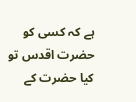ہے کہ کسی کو حضرت اقدس تو کیا حضرت کے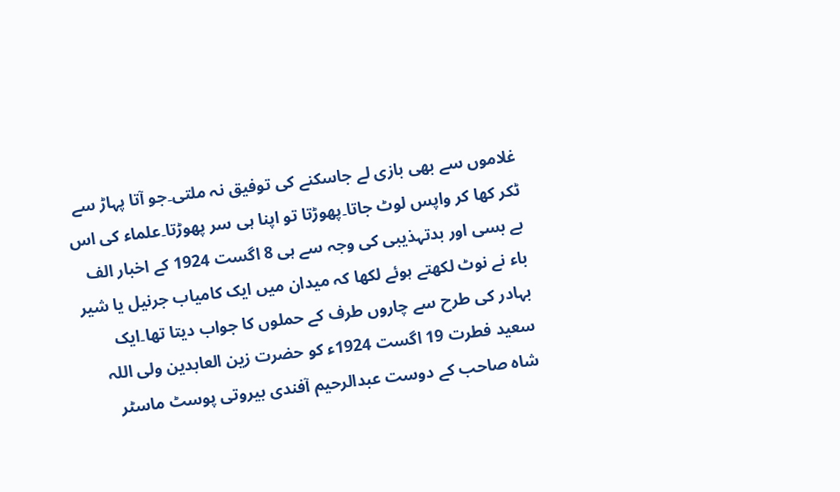غلاموں سے بھی بازی لے جاسکنے کی توفیق نہ ملتی۔جو آتا پہاڑ سے ٹکر کھا کر واپس لوٹ جاتا۔پھوڑتا تو اپنا ہی سر پھوڑتا۔علماء کی اس بے بسی اور بدتہذیبی کی وجہ سے ہی 8 اگست 1924 کے اخبار الف باء نے نوٹ لکھتے ہوئے لکھا کہ میدان میں ایک کامیاب جرنیل یا شیر بہادر کی طرح سے چاروں طرف کے حملوں کا جواب دیتا تھا۔ایک سعید فطرت 19 اگست 1924ء کو حضرت زین العابدین ولی اللہ شاہ صاحب کے دوست عبدالرحیم آفندی بیروتی پوسٹ ماسٹر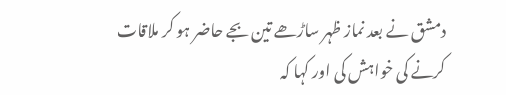دمشق نے بعد نماز ظہر ساڑھے تین بجے حاضر ہو کر ملاقات کرنے کی خواہش کی اور کہا کہ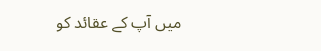میں آپ کے عقائد کو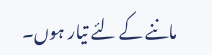ماننے کے لئے تیار ہوں۔